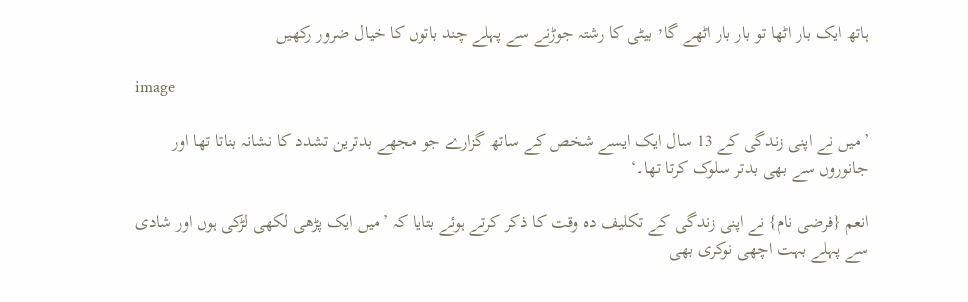ہاتھ ایک بار اٹھا تو بار بار اٹھے گا٬ بیٹی کا رشتہ جوڑنے سے پہلے چند باتوں کا خیال ضرور رکھیں

image

’میں نے اپنی زندگی کے 13 سال ایک ایسے شخص کے ساتھ گزارے جو مجھے بدترین تشدد کا نشانہ بناتا تھا اور جانوروں سے بھی بدتر سلوک کرتا تھا۔‘

انعم {فرضی نام} نے اپنی زندگی کے تکلیف دہ وقت کا ذکر کرتے ہوئے بتایا کہ ’میں ایک پڑھی لکھی لڑکی ہوں اور شادی سے پہلے بہت اچھی نوکری بھی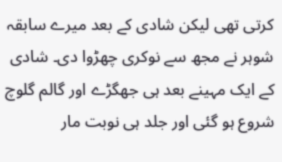کرتی تھی لیکن شادی کے بعد میرے سابقہ شوہر نے مجھ سے نوکری چھڑوا دی۔ شادی کے ایک مہینے بعد ہی جھگڑے اور گالم گلوچ شروع ہو گئی اور جلد ہی نوبت مار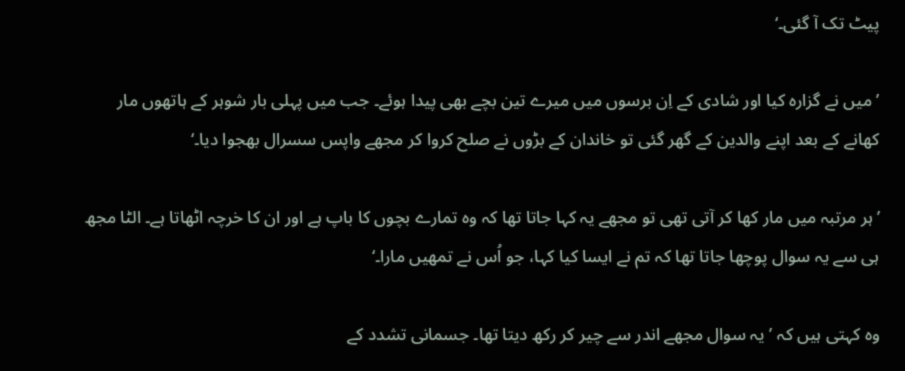پیٹ تک آ گئی۔‘

’میں نے گزارہ کیا اور شادی کے اِن برسوں میں میرے تین بچے بھی پیدا ہوئے۔ جب میں پہلی بار شوہر کے ہاتھوں مار کھانے کے بعد اپنے والدین کے گھر گئی تو خاندان کے بڑوں نے صلح کروا کر مجھے واپس سسرال بھجوا دیا۔‘

’ہر مرتبہ میں مار کھا کر آتی تھی تو مجھے یہ کہا جاتا تھا کہ وہ تمارے بچوں کا باپ ہے اور ان کا خرچہ اٹھاتا ہے۔ الٹا مجھ ہی سے یہ سوال پوچھا جاتا تھا کہ تم نے ایسا کیا کہا، جو اُس نے تمھیں مارا۔‘

وہ کہتی ہیں کہ ’یہ سوال مجھے اندر سے چیر کر رکھ دیتا تھا۔ جسمانی تشدد کے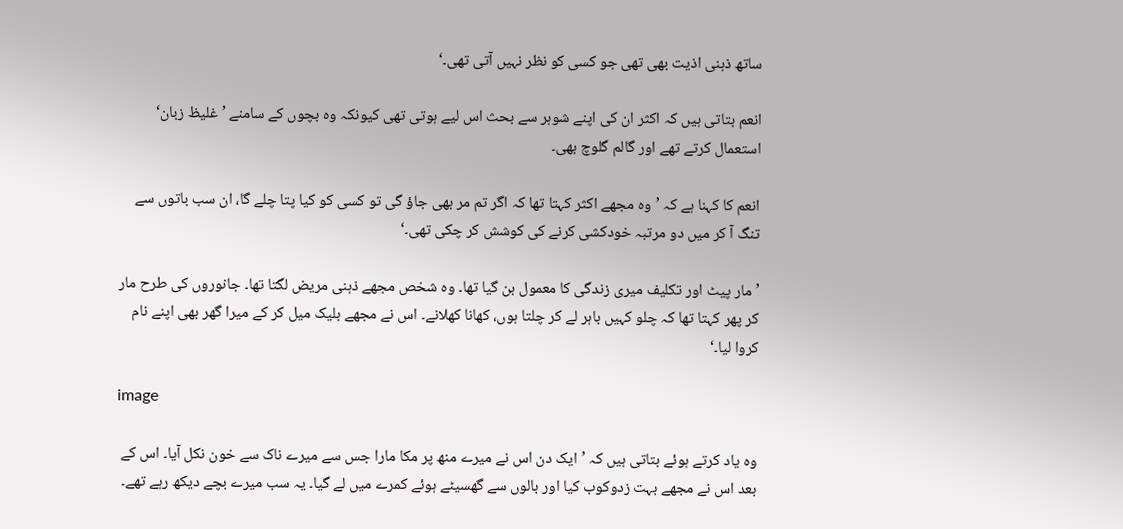ساتھ ذہنی اذیت بھی تھی جو کسی کو نظر نہیں آتی تھی۔‘

انعم بتاتی ہیں کہ اکثر ان کی اپنے شوہر سے بحث اس لیے ہوتی تھی کیونکہ وہ بچوں کے سامنے ’غلیظ زبان‘ استعمال کرتے تھے اور گالم گلوچ بھی۔

انعم کا کہنا ہے کہ ’وہ مجھے اکثر کہتا تھا کہ اگر تم مر بھی جاؤ گی تو کسی کو کیا پتا چلے گا، ان سب باتوں سے تنگ آ کر میں دو مرتبہ خودکشی کرنے کی کوشش کر چکی تھی۔‘

’مار پیٹ اور تکلیف میری زندگی کا معمول بن گیا تھا۔ وہ شخص مجھے ذہنی مریض لگتا تھا۔ جانوروں کی طرح مار کر پھر کہتا تھا کہ چلو کہیں باہر لے کر چلتا ہوں، کھانا کھلانے۔ اس نے مجھے بلیک میل کر کے میرا گھر بھی اپنے نام کروا لیا۔‘

image

وہ یاد کرتے ہوئے بتاتی ہیں کہ ’ایک دن اس نے میرے منھ پر مکا مارا جس سے میرے ناک سے خون نکل آیا۔ اس کے بعد اس نے مجھے بہت زدوکوب کیا اور بالوں سے گھسیٹے ہوئے کمرے میں لے گیا۔ یہ سب میرے بچے دیکھ رہے تھے۔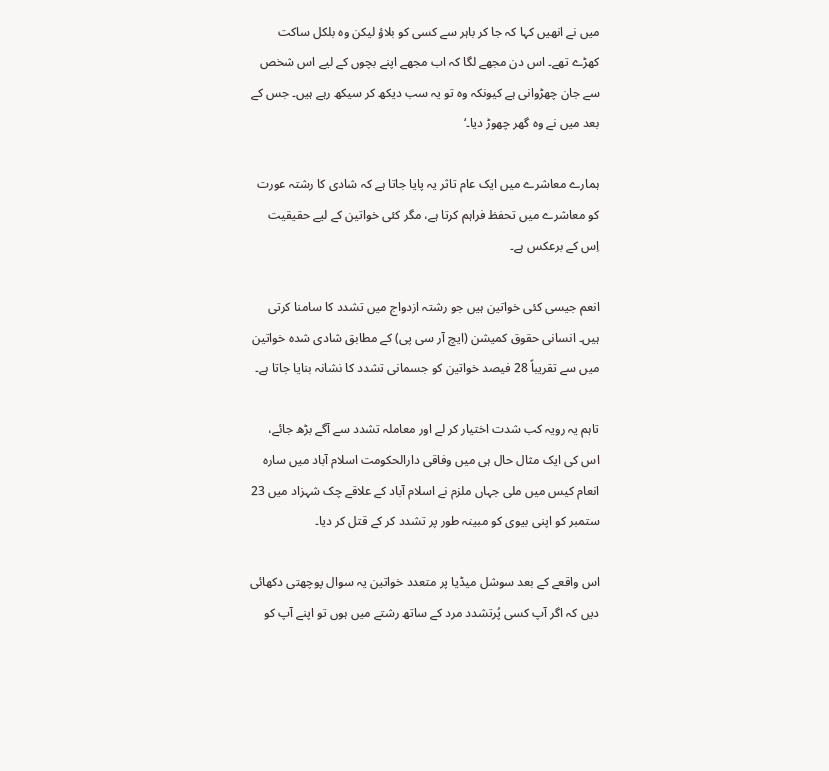میں نے انھیں کہا کہ جا کر باہر سے کسی کو بلاؤ لیکن وہ بلکل ساکت کھڑے تھے۔ اس دن مجھے لگا کہ اب مجھے اپنے بچوں کے لیے اس شخص سے جان چھڑوانی ہے کیونکہ وہ تو یہ سب دیکھ کر سیکھ رہے ہیں۔ جس کے بعد میں نے وہ گھر چھوڑ دیا۔‘

ہمارے معاشرے میں ایک عام تاثر یہ پایا جاتا ہے کہ شادی کا رشتہ عورت کو معاشرے میں تحفظ فراہم کرتا ہے، مگر کئی خواتین کے لیے حقیقیت اِس کے برعکس ہے۔

انعم جیسی کئی خواتین ہیں جو رشتہ ازدواج میں تشدد کا سامنا کرتی ہیں۔ انسانی حقوق کمیشن (ایچ آر سی پی) کے مطابق شادی شدہ خواتین میں سے تقریباً 28 فیصد خواتین کو جسمانی تشدد کا نشانہ بنایا جاتا ہے۔

تاہم یہ رویہ کب شدت اختیار کر لے اور معاملہ تشدد سے آگے بڑھ جائے، اس کی ایک مثال حال ہی میں وفاقی دارالحکومت اسلام آباد میں سارہ انعام کیس میں ملی جہاں ملزم نے اسلام آباد کے علاقے چک شہزاد میں 23 ستمبر کو اپنی بیوی کو مبینہ طور پر تشدد کر کے قتل کر دیا۔

اس واقعے کے بعد سوشل میڈیا پر متعدد خواتین یہ سوال پوچھتی دکھائی دیں کہ اگر آپ کسی پُرتشدد مرد کے ساتھ رشتے میں ہوں تو اپنے آپ کو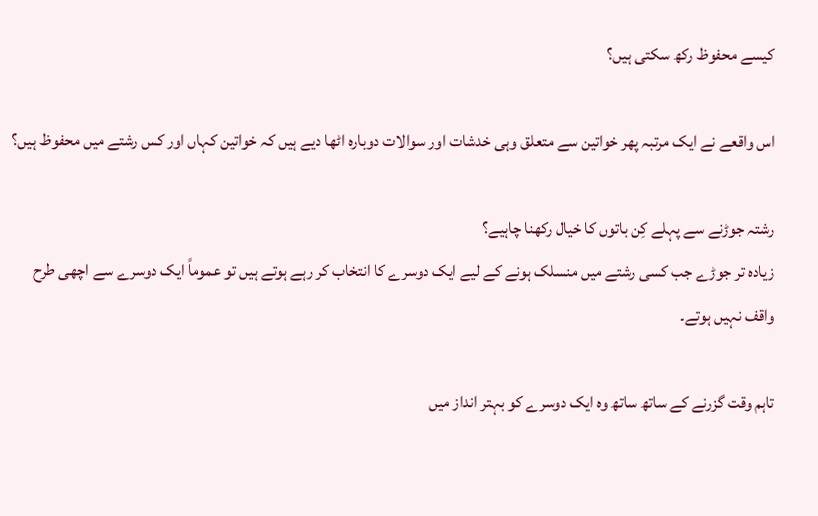کیسے محفوظ رکھ سکتی ہیں؟

اس واقعے نے ایک مرتبہ پھر خواتین سے متعلق وہی خدشات اور سوالات دوبارہ اٹھا دیے ہیں کہ خواتین کہاں اور کس رشتے میں محفوظ ہیں؟

رشتہ جوڑنے سے پہلے کِن باتوں کا خیال رکھنا چاہیے؟
زیادہ تر جوڑے جب کسی رشتے میں منسلک ہونے کے لیے ایک دوسرے کا انتخاب کر رہے ہوتے ہیں تو عموماً ایک دوسرے سے اچھی طرح واقف نہیں ہوتے۔

تاہم وقت گزرنے کے ساتھ ساتھ وہ ایک دوسرے کو بہتر انداز میں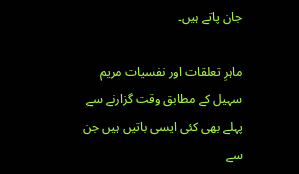جان پاتے ہیں۔

ماہرِ تعلقات اور نفسیات مریم سہیل کے مطابق وقت گزارنے سے پہلے بھی کئی ایسی باتیں ہیں جن سے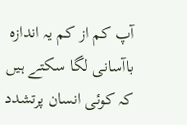آپ کم از کم یہ اندازہ باآسانی لگا سکتے ہیں کہ کوئی انسان پرتشدد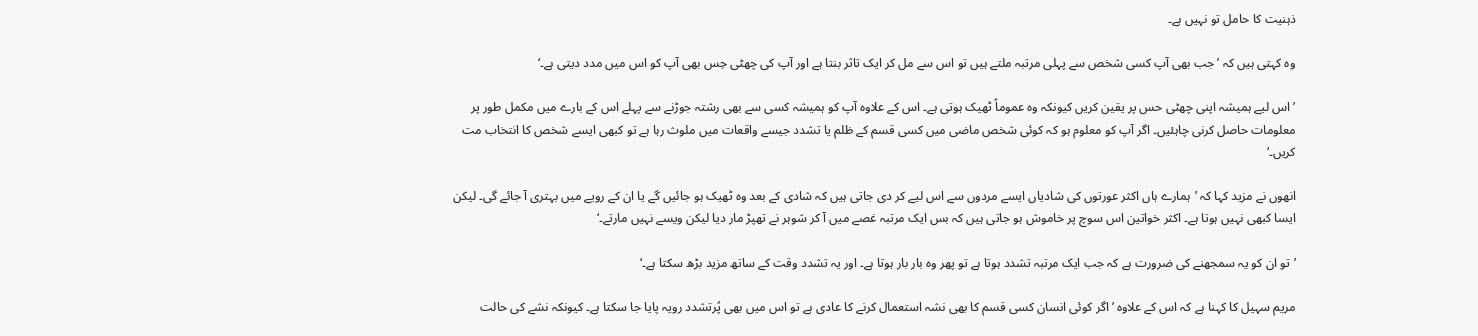ذہنیت کا حامل تو نہیں ہے۔

وہ کہتی ہیں کہ ’جب بھی آپ کسی شخص سے پہلی مرتبہ ملتے ہیں تو اس سے مل کر ایک تاثر بنتا ہے اور آپ کی چھٹی حِس بھی آپ کو اس میں مدد دیتی ہے۔‘

’اس لیے ہمیشہ اپنی چھٹی حس پر یقین کریں کیونکہ وہ عموماً ٹھیک ہوتی ہے۔ اس کے علاوہ آپ کو ہمیشہ کسی سے بھی رشتہ جوڑنے سے پہلے اس کے بارے میں مکمل طور پر معلومات حاصل کرنی چاہئیں۔ اگر آپ کو معلوم ہو کہ کوئی شخص ماضی میں کسی قسم کے ظلم یا تشدد جیسے واقعات میں ملوث رہا ہے تو کبھی ایسے شخص کا انتخاب مت کریں۔‘

انھوں نے مزید کہا کہ ’ہمارے ہاں اکثر عورتوں کی شادیاں ایسے مردوں سے اس لیے کر دی جاتی ہیں کہ شادی کے بعد وہ ٹھیک ہو جائیں گے یا ان کے رویے میں بہتری آ جائے گی۔ لیکن ایسا کبھی نہیں ہوتا ہے۔ اکثر خواتین اس سوچ پر خاموش ہو جاتی ہیں کہ بس ایک مرتبہ غصے میں آ کر شوہر نے تھپڑ مار دیا لیکن ویسے نہیں مارتے۔‘

’تو ان کو یہ سمجھنے کی ضرورت ہے کہ جب ایک مرتبہ تشدد ہوتا ہے تو پھر وہ بار بار ہوتا ہے۔ اور یہ تشدد وقت کے ساتھ مزید بڑھ سکتا ہے۔‘

مریم سہیل کا کہنا ہے کہ اس کے علاوہ ’اگر کوئی انسان کسی قسم کا بھی نشہ استعمال کرنے کا عادی ہے تو اس میں بھی پُرتشدد رویہ پایا جا سکتا ہے۔ کیونکہ نشے کی حالت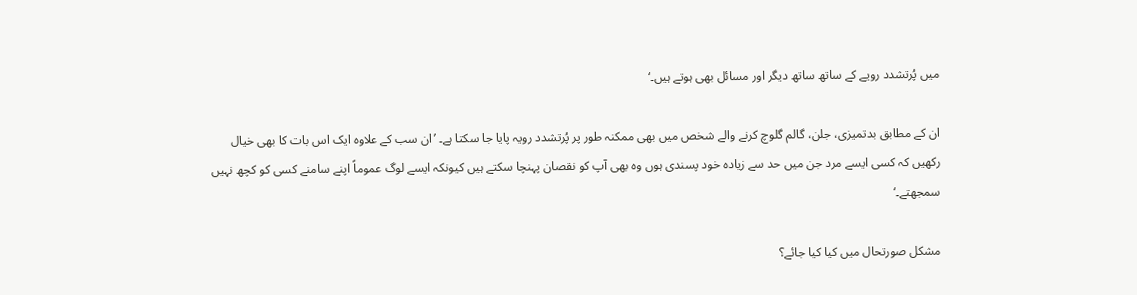میں پُرتشدد رویے کے ساتھ ساتھ دیگر اور مسائل بھی ہوتے ہیں۔‘

ان کے مطابق بدتمیزی، جلن، گالم گلوچ کرنے والے شخص میں بھی ممکنہ طور پر پُرتشدد رویہ پایا جا سکتا ہے۔ ’ان سب کے علاوہ ایک اس بات کا بھی خیال رکھیں کہ کسی ایسے مرد جن میں حد سے زیادہ خود پسندی ہوں وہ بھی آپ کو نقصان پہنچا سکتے ہیں کیونکہ ایسے لوگ عموماً اپنے سامنے کسی کو کچھ نہیں سمجھتے۔‘

مشکل صورتحال میں کیا کیا جائے؟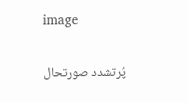image

پُرتشدد صورتحال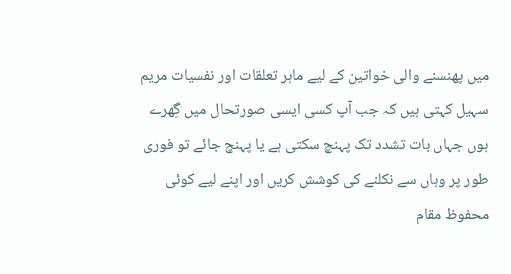میں پھنسنے والی خواتین کے لیے ماہر تعلقات اور نفسیات مریم سہیل کہتی ہیں کہ جب آپ کسی ایسی صورتحال میں گِھرے ہوں جہاں بات تشدد تک پہنچ سکتی ہے یا پہنچ جائے تو فوری طور پر وہاں سے نکلنے کی کوشش کریں اور اپنے لیے کوئی محفوظ مقام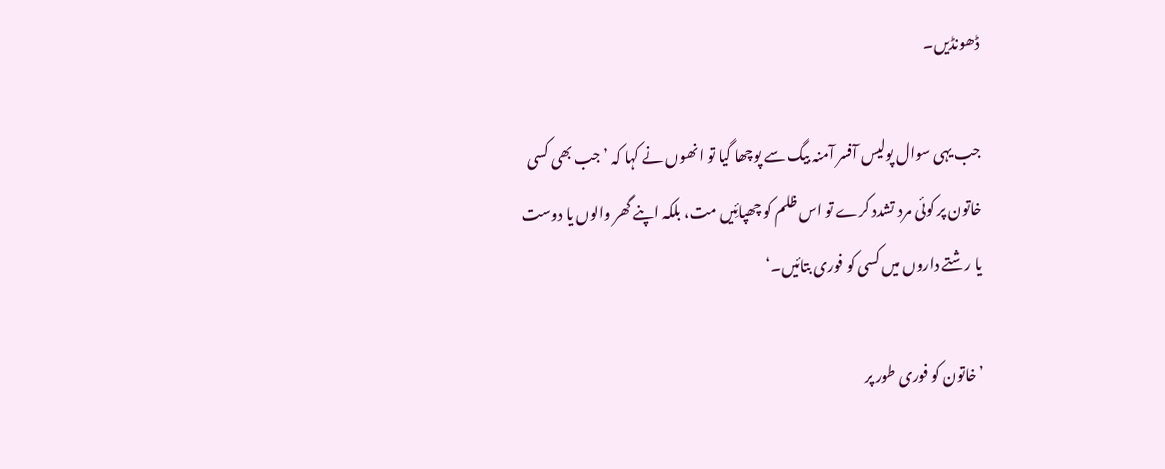ڈھونڈیں۔

جب یہی سوال پولیس آفسر آمنہ بیگ سے پوچھا گیا تو انھوں نے کہا کہ ’جب بھی کسی خاتون پر کوئی مرد تشدد کرے تو اس ظلم کو چھپائِیں مت، بلکہ اپنے گھر والوں یا دوست یا رشتے داروں میں کسی کو فوری بتائیں۔‘

’خاتون کو فوری طور پر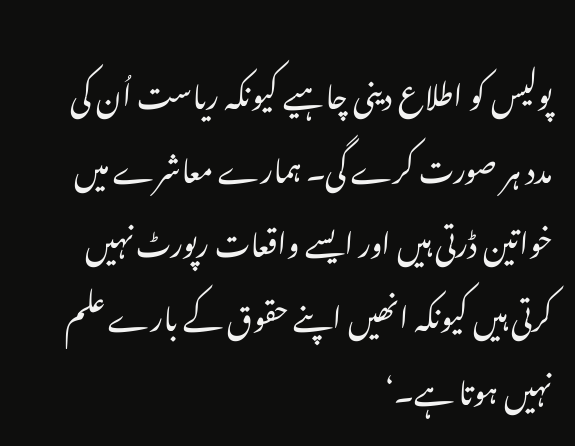پولیس کو اطلاع دینی چاہیے کیونکہ ریاست اُن کی مدد ہر صورت کرے گی۔ ہمارے معاشرے میں خواتین ڈرتی ہیں اور ایسے واقعات رپورٹ نہیں کرتی ہیں کیونکہ انھیں اپنے حقوق کے بارے علم نہیں ہوتا ہے۔‘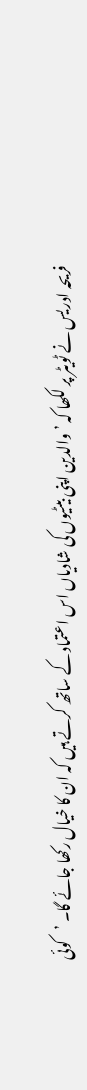فریحہ ادریس نے ٹویٹر پر لکھا کہ ’والدین اپنی بیٹیوں کی شادیاں اس اعتماد کے ساتھ کرتے ہیں کہ ان کا خیال رکھا جائے گا۔ ’کوئی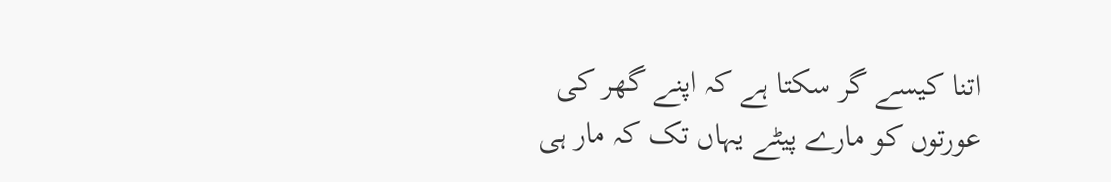اتنا کیسے گر سکتا ہے کہ اپنے گھر کی عورتوں کو مارے پیٹے یہاں تک کہ مار ہی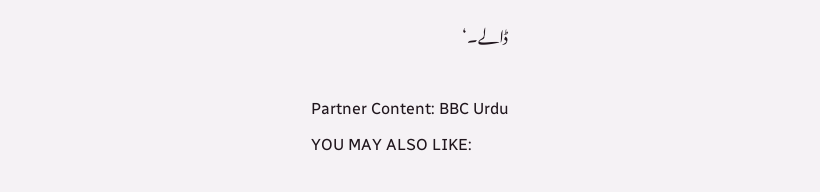ڈالے۔‘

Partner Content: BBC Urdu
YOU MAY ALSO LIKE: